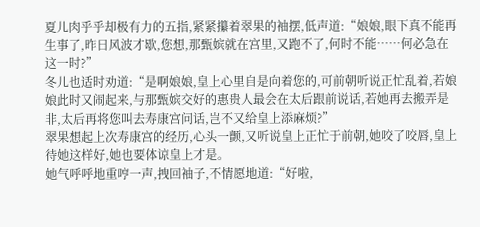夏儿肉乎乎却极有力的五指,紧紧攥着翠果的袖摆,低声道:“娘娘,眼下真不能再生事了,昨日风波才歇,您想,那甄嫔就在宫里,又跑不了,何时不能……何必急在这一时?”
冬儿也适时劝道:“是啊娘娘,皇上心里自是向着您的,可前朝听说正忙乱着,若娘娘此时又闹起来,与那甄嫔交好的惠贵人最会在太后跟前说话,若她再去搬弄是非,太后再将您叫去寿康宫问话,岂不又给皇上添麻烦?”
翠果想起上次寿康宫的经历,心头一颤,又听说皇上正忙于前朝,她咬了咬唇,皇上待她这样好,她也要体谅皇上才是。
她气呼呼地重哼一声,拽回袖子,不情愿地道:“好啦,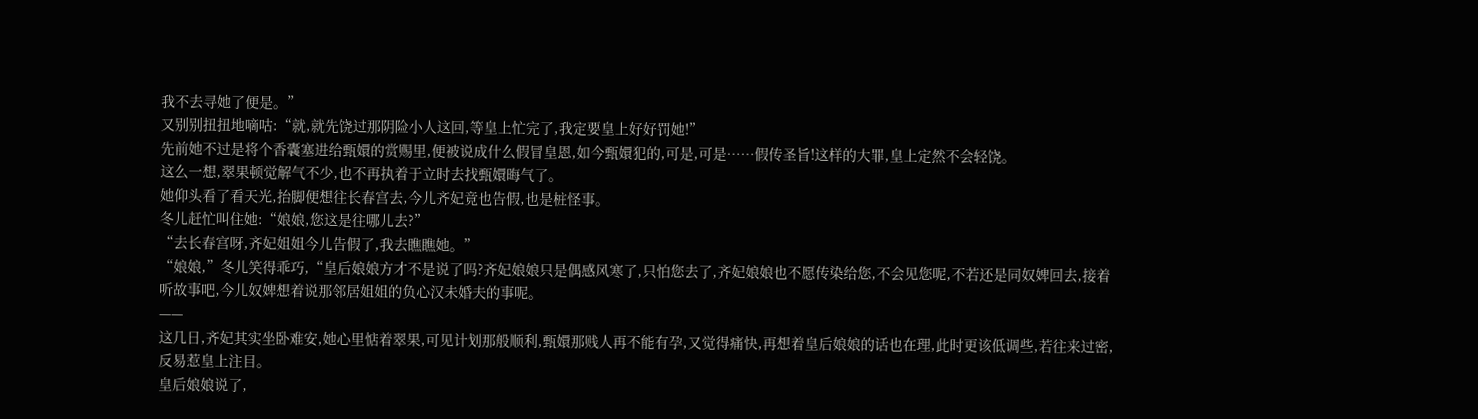我不去寻她了便是。”
又别别扭扭地嘀咕:“就,就先饶过那阴险小人这回,等皇上忙完了,我定要皇上好好罚她!”
先前她不过是将个香囊塞进给甄嬛的赏赐里,便被说成什么假冒皇恩,如今甄嬛犯的,可是,可是……假传圣旨!这样的大罪,皇上定然不会轻饶。
这么一想,翠果顿觉解气不少,也不再执着于立时去找甄嬛晦气了。
她仰头看了看天光,抬脚便想往长春宫去,今儿齐妃竟也告假,也是桩怪事。
冬儿赶忙叫住她:“娘娘,您这是往哪儿去?”
“去长春宫呀,齐妃姐姐今儿告假了,我去瞧瞧她。”
“娘娘,”冬儿笑得乖巧,“皇后娘娘方才不是说了吗?齐妃娘娘只是偶感风寒了,只怕您去了,齐妃娘娘也不愿传染给您,不会见您呢,不若还是同奴婢回去,接着听故事吧,今儿奴婢想着说那邻居姐姐的负心汉未婚夫的事呢。
——
这几日,齐妃其实坐卧难安,她心里惦着翠果,可见计划那般顺利,甄嬛那贱人再不能有孕,又觉得痛快,再想着皇后娘娘的话也在理,此时更该低调些,若往来过密,反易惹皇上注目。
皇后娘娘说了,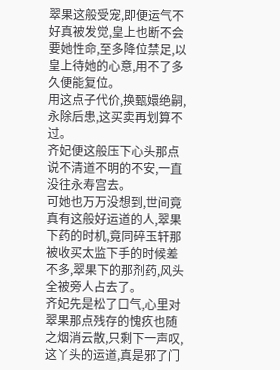翠果这般受宠,即便运气不好真被发觉,皇上也断不会要她性命,至多降位禁足,以皇上待她的心意,用不了多久便能复位。
用这点子代价,换甄嬛绝嗣,永除后患,这买卖再划算不过。
齐妃便这般压下心头那点说不清道不明的不安,一直没往永寿宫去。
可她也万万没想到,世间竟真有这般好运道的人,翠果下药的时机,竟同碎玉轩那被收买太监下手的时候差不多,翠果下的那剂药,风头全被旁人占去了。
齐妃先是松了口气,心里对翠果那点残存的愧疚也随之烟消云散,只剩下一声叹,这丫头的运道,真是邪了门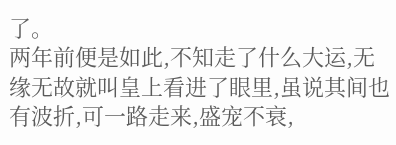了。
两年前便是如此,不知走了什么大运,无缘无故就叫皇上看进了眼里,虽说其间也有波折,可一路走来,盛宠不衰,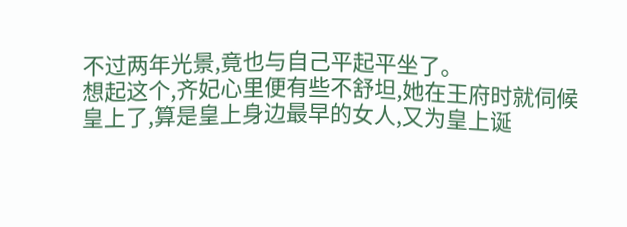不过两年光景,竟也与自己平起平坐了。
想起这个,齐妃心里便有些不舒坦,她在王府时就伺候皇上了,算是皇上身边最早的女人,又为皇上诞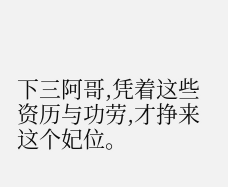下三阿哥,凭着这些资历与功劳,才挣来这个妃位。